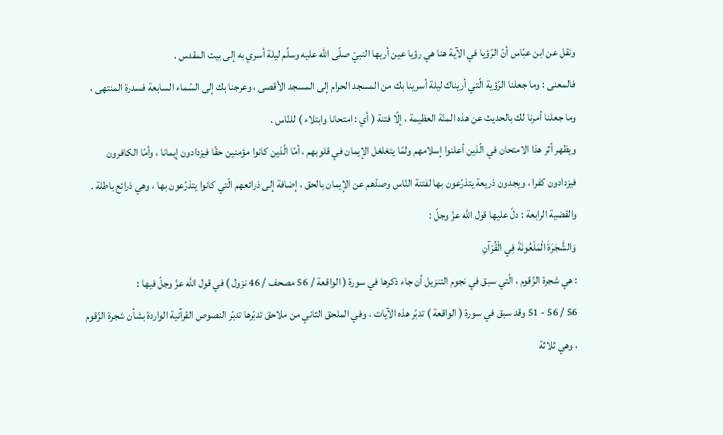ونقل عن ابن عبّاس أنّ الرّؤيا في الآية هنا هي رؤيا عين أريها النبيّ صلّى اللّه عليه وسلّم ليلة أسري به إلى بيت المقدس .
فالمعنى : وما جعلنا الرّؤية الّتي أريناك ليلة أسرينا بك من المسجد الحرام إلى المسجد الأقصى ، وعرجنا بك إلى السّماء السابعة فسدرة المنتهى ، وما جعلنا أمرنا لك بالحديث عن هذه المنّة العظيمة ، إلّا فتنة ( أي : امتحانا وابتلاء ) للنّاس .
ويظهر أثر هذا الامتحان في الّذين أعلنوا إسلامهم ولمّا يتغلغل الإيمان في قلوبهم ، أمّا الّذين كانوا مؤمنين حقّا فيزدادون إيمانا ، وأمّا الكافرون فيزدادون كفرا ، ويجدون ذريعة يتذرّعون بها لفتنة النّاس وصدّهم عن الإيمان بالحق ، إضافة إلى ذرائعهم الّتي كانوا يتذرّعون بها ، وهي ذرائع باطلة .
والقضية الرابعة : دلّ عليها قول اللّه عزّ وجلّ :
وَالشَّجَرَةَ الْمَلْعُونَةَ فِي الْقُرْآنِ
: هي شجرة الزّقوم ، الّتي سبق في نجوم التنزيل أن جاء ذكرها في سورة ( الواقعة / 56 مصحف / 46 نزول ) في قول اللّه عزّ وجلّ فيها :
56 / 56 - 51 وقد سبق في سورة ( الواقعة ) تدبّر هذه الآيات ، وفي الملحق الثاني من ملاحق تدبّرها تدبّر النصوص القرآنية الواردة بشأن شجرة الزّقوم ، وهي ثلاثة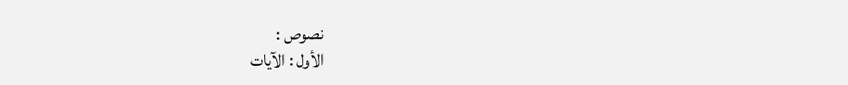نصوص :
الأول : الآيات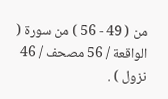من ( 49 - 56 ) من سورة ( الواقعة / 56 مصحف / 46 نزول ) .